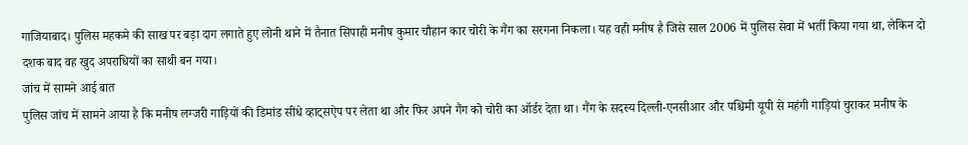गाजियाबाद। पुलिस महकमे की साख पर बड़ा दाग लगाते हुए लोनी थाने में तैनात सिपाही मनीष कुमार चौहान कार चोरी के गैंग का सरगना निकला। यह वही मनीष है जिसे साल 2006 में पुलिस सेवा में भर्ती किया गया था, लेकिन दो दशक बाद वह खुद अपराधियों का साथी बन गया।
जांच में सामने आई बात
पुलिस जांच में सामने आया है कि मनीष लग्जरी गाड़ियों की डिमांड सीधे व्हाट्सऐप पर लेता था और फिर अपने गैंग को चोरी का ऑर्डर देता था। गैंग के सदस्य दिल्ली-एनसीआर और पश्चिमी यूपी से महंगी गाड़ियां चुराकर मनीष के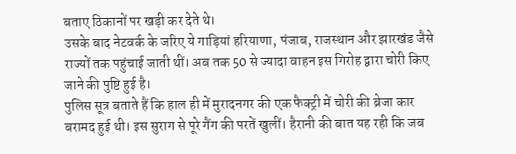बताए ठिकानों पर खड़ी कर देते थे।
उसके बाद नेटवर्क के जरिए ये गाड़ियां हरियाणा, पंजाब, राजस्थान और झारखंड जैसे राज्यों तक पहुंचाई जाती थीं। अब तक 50 से ज्यादा वाहन इस गिरोह द्वारा चोरी किए जाने की पुष्टि हुई है।
पुलिस सूत्र बताते हैं कि हाल ही में मुरादनगर की एक फैक्ट्री में चोरी की ब्रेजा कार बरामद हुई थी। इस सुराग से पूरे गैंग की परतें खुलीं। हैरानी की बात यह रही कि जब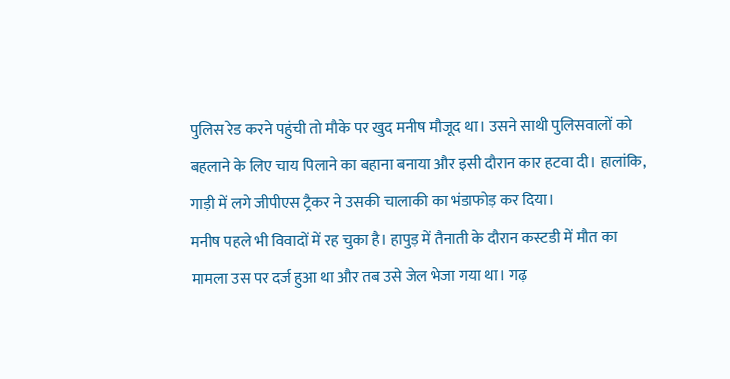पुलिस रेड करने पहुंची तो मौके पर खुद मनीष मौजूद था। उसने साथी पुलिसवालों को बहलाने के लिए चाय पिलाने का बहाना बनाया और इसी दौरान कार हटवा दी। हालांकि, गाड़ी में लगे जीपीएस ट्रैकर ने उसकी चालाकी का भंडाफोड़ कर दिया।
मनीष पहले भी विवादों में रह चुका है। हापुड़ में तैनाती के दौरान कस्टडी में मौत का मामला उस पर दर्ज हुआ था और तब उसे जेल भेजा गया था। गढ़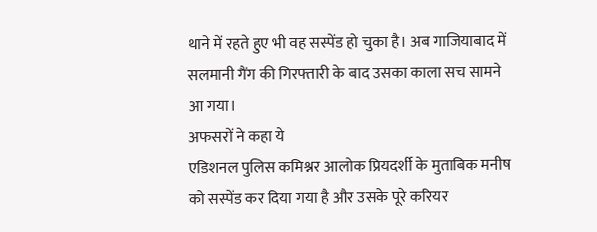थाने में रहते हुए भी वह सस्पेंड हो चुका है। अब गाजियाबाद में सलमानी गैंग की गिरफ्तारी के बाद उसका काला सच सामने आ गया।
अफसरों ने कहा ये
एडिशनल पुलिस कमिश्नर आलोक प्रियदर्शी के मुताबिक मनीष को सस्पेंड कर दिया गया है और उसके पूरे करियर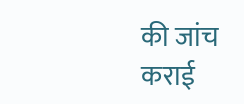की जांच कराई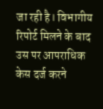जा रही है। विभागीय रिपोर्ट मिलने के बाद उस पर आपराधिक केस दर्ज करने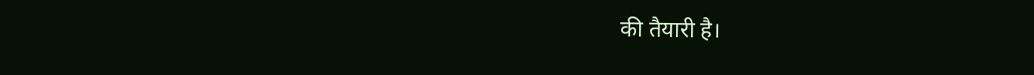की तैयारी है।